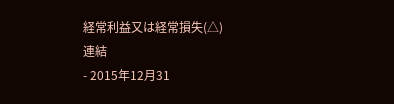経常利益又は経常損失(△)
連結
- 2015年12月31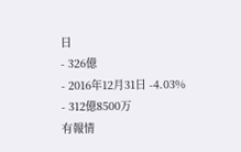日
- 326億
- 2016年12月31日 -4.03%
- 312億8500万
有報情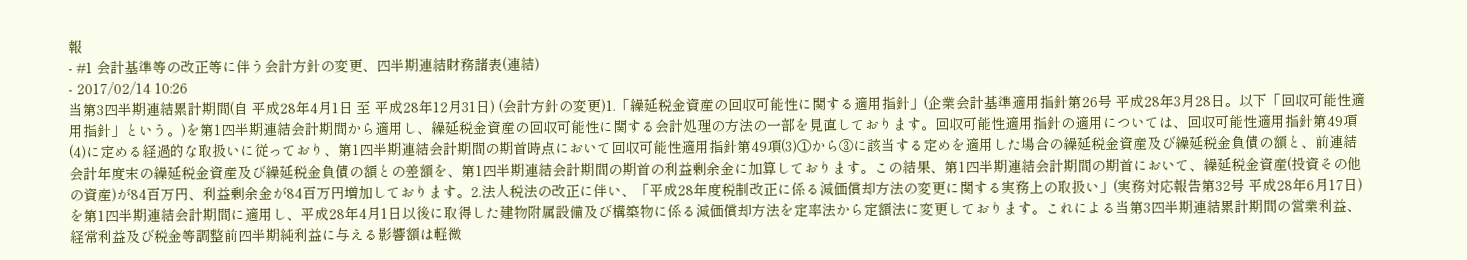報
- #1 会計基準等の改正等に伴う会計方針の変更、四半期連結財務諸表(連結)
- 2017/02/14 10:26
当第3四半期連結累計期間(自 平成28年4月1日 至 平成28年12月31日) (会計方針の変更)1.「繰延税金資産の回収可能性に関する適用指針」(企業会計基準適用指針第26号 平成28年3月28日。以下「回収可能性適用指針」という。)を第1四半期連結会計期間から適用し、繰延税金資産の回収可能性に関する会計処理の方法の一部を見直しております。回収可能性適用指針の適用については、回収可能性適用指針第49項(4)に定める経過的な取扱いに従っており、第1四半期連結会計期間の期首時点において回収可能性適用指針第49項(3)①から③に該当する定めを適用した場合の繰延税金資産及び繰延税金負債の額と、前連結会計年度末の繰延税金資産及び繰延税金負債の額との差額を、第1四半期連結会計期間の期首の利益剰余金に加算しております。この結果、第1四半期連結会計期間の期首において、繰延税金資産(投資その他の資産)が84百万円、利益剰余金が84百万円増加しております。2.法人税法の改正に伴い、「平成28年度税制改正に係る減価償却方法の変更に関する実務上の取扱い」(実務対応報告第32号 平成28年6月17日)を第1四半期連結会計期間に適用し、平成28年4月1日以後に取得した建物附属設備及び構築物に係る減価償却方法を定率法から定額法に変更しております。これによる当第3四半期連結累計期間の営業利益、経常利益及び税金等調整前四半期純利益に与える影響額は軽微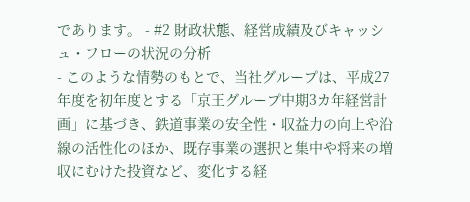であります。 - #2 財政状態、経営成績及びキャッシュ・フローの状況の分析
- このような情勢のもとで、当社グループは、平成27年度を初年度とする「京王グループ中期3カ年経営計画」に基づき、鉄道事業の安全性・収益力の向上や沿線の活性化のほか、既存事業の選択と集中や将来の増収にむけた投資など、変化する経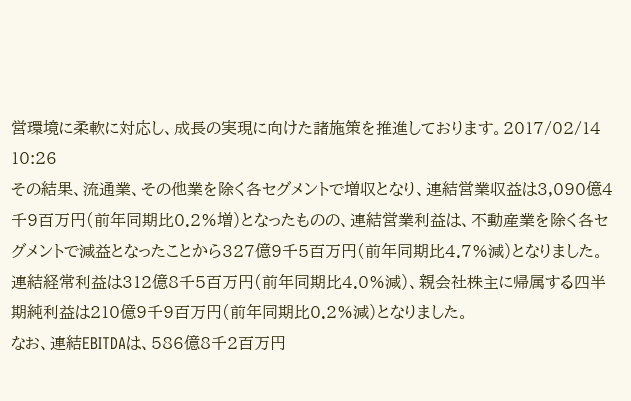営環境に柔軟に対応し、成長の実現に向けた諸施策を推進しております。2017/02/14 10:26
その結果、流通業、その他業を除く各セグメントで増収となり、連結営業収益は3,090億4千9百万円(前年同期比0.2%増)となったものの、連結営業利益は、不動産業を除く各セグメントで減益となったことから327億9千5百万円(前年同期比4.7%減)となりました。連結経常利益は312億8千5百万円(前年同期比4.0%減)、親会社株主に帰属する四半期純利益は210億9千9百万円(前年同期比0.2%減)となりました。
なお、連結EBITDAは、586億8千2百万円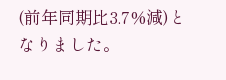(前年同期比3.7%減)となりました。